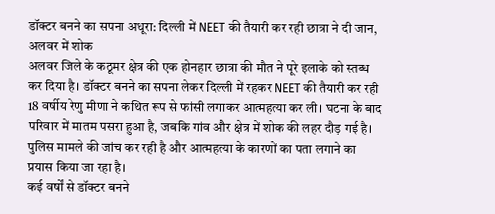डॉक्टर बनने का सपना अधूरा: दिल्ली में NEET की तैयारी कर रही छात्रा ने दी जान, अलवर में शोक
अलवर जिले के कठूमर क्षेत्र की एक होनहार छात्रा की मौत ने पूरे इलाके को स्तब्ध कर दिया है। डॉक्टर बनने का सपना लेकर दिल्ली में रहकर NEET की तैयारी कर रही 18 वर्षीय रेणु मीणा ने कथित रूप से फांसी लगाकर आत्महत्या कर ली। घटना के बाद परिवार में मातम पसरा हुआ है, जबकि गांव और क्षेत्र में शोक की लहर दौड़ गई है। पुलिस मामले की जांच कर रही है और आत्महत्या के कारणों का पता लगाने का प्रयास किया जा रहा है।
कई वर्षों से डॉक्टर बनने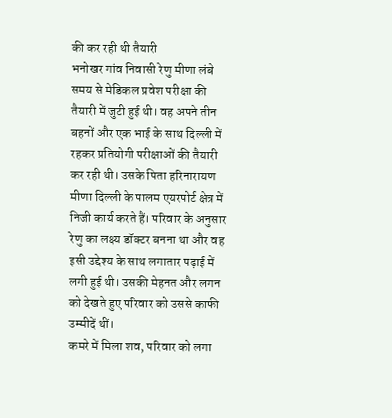की कर रही थी तैयारी
भनोखर गांव निवासी रेणु मीणा लंबे समय से मेडिकल प्रवेश परीक्षा की तैयारी में जुटी हुई थी। वह अपने तीन बहनों और एक भाई के साथ दिल्ली में रहकर प्रतियोगी परीक्षाओं की तैयारी कर रही थी। उसके पिता हरिनारायण मीणा दिल्ली के पालम एयरपोर्ट क्षेत्र में निजी कार्य करते हैं। परिवार के अनुसार रेणु का लक्ष्य डॉक्टर बनना था और वह इसी उद्देश्य के साथ लगातार पढ़ाई में लगी हुई थी। उसकी मेहनत और लगन को देखते हुए परिवार को उससे काफी उम्मीदें थीं।
कमरे में मिला शव, परिवार को लगा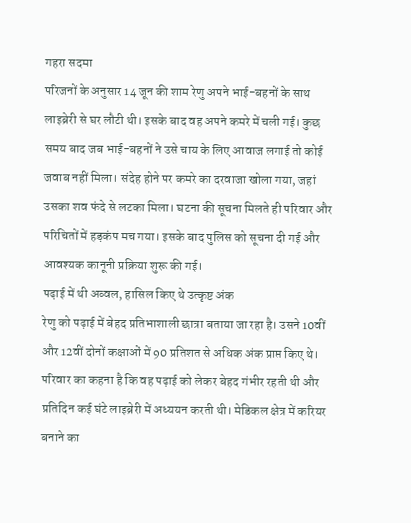गहरा सदमा
परिजनों के अनुसार 14 जून की शाम रेणु अपने भाई-बहनों के साथ लाइब्रेरी से घर लौटी थी। इसके बाद वह अपने कमरे में चली गई। कुछ समय बाद जब भाई-बहनों ने उसे चाय के लिए आवाज लगाई तो कोई जवाब नहीं मिला। संदेह होने पर कमरे का दरवाजा खोला गया, जहां उसका शव फंदे से लटका मिला। घटना की सूचना मिलते ही परिवार और परिचितों में हड़कंप मच गया। इसके बाद पुलिस को सूचना दी गई और आवश्यक कानूनी प्रक्रिया शुरू की गई।
पढ़ाई में थी अव्वल, हासिल किए थे उत्कृष्ट अंक
रेणु को पढ़ाई में बेहद प्रतिभाशाली छात्रा बताया जा रहा है। उसने 10वीं और 12वीं दोनों कक्षाओं में 90 प्रतिशत से अधिक अंक प्राप्त किए थे। परिवार का कहना है कि वह पढ़ाई को लेकर बेहद गंभीर रहती थी और प्रतिदिन कई घंटे लाइब्रेरी में अध्ययन करती थी। मेडिकल क्षेत्र में करियर बनाने का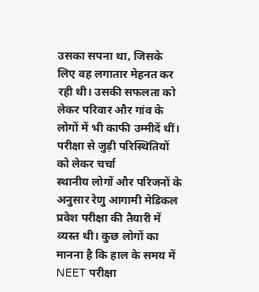उसका सपना था, जिसके लिए वह लगातार मेहनत कर रही थी। उसकी सफलता को लेकर परिवार और गांव के लोगों में भी काफी उम्मीदें थीं।
परीक्षा से जुड़ी परिस्थितियों को लेकर चर्चा
स्थानीय लोगों और परिजनों के अनुसार रेणु आगामी मेडिकल प्रवेश परीक्षा की तैयारी में व्यस्त थी। कुछ लोगों का मानना है कि हाल के समय में NEET परीक्षा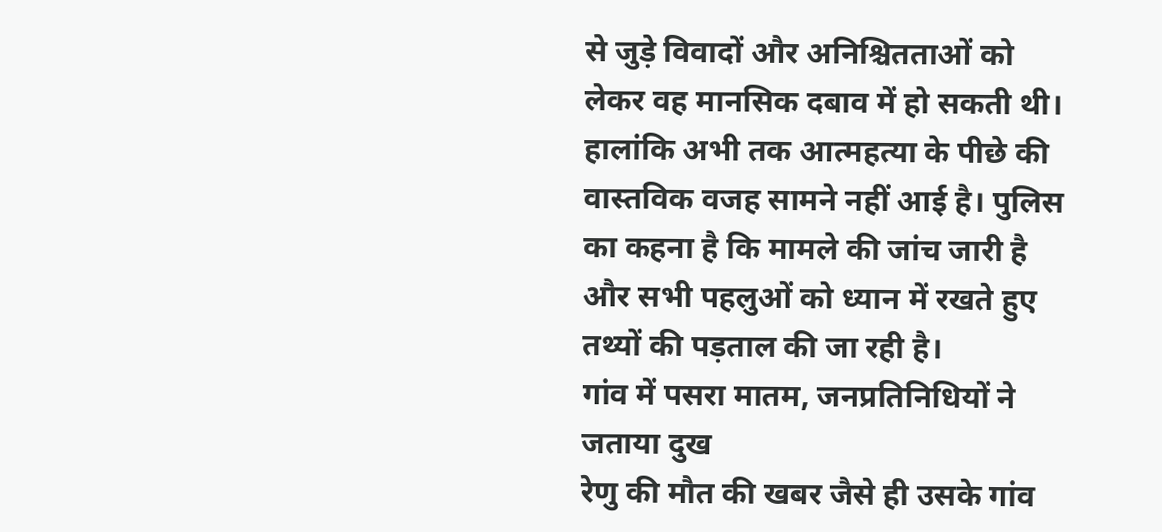से जुड़े विवादों और अनिश्चितताओं को लेकर वह मानसिक दबाव में हो सकती थी। हालांकि अभी तक आत्महत्या के पीछे की वास्तविक वजह सामने नहीं आई है। पुलिस का कहना है कि मामले की जांच जारी है और सभी पहलुओं को ध्यान में रखते हुए तथ्यों की पड़ताल की जा रही है।
गांव में पसरा मातम, जनप्रतिनिधियों ने जताया दुख
रेणु की मौत की खबर जैसे ही उसके गांव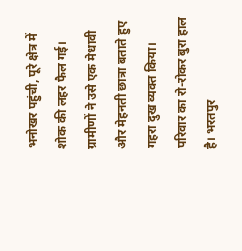भनोखर पहुंची, पूरे क्षेत्र में शोक की लहर फैल गई। ग्रामीणों ने उसे एक मेधावी और मेहनती छात्रा बताते हुए गहरा दुख व्यक्त किया। परिवार का रो-रोकर बुरा हाल है। भरतपुर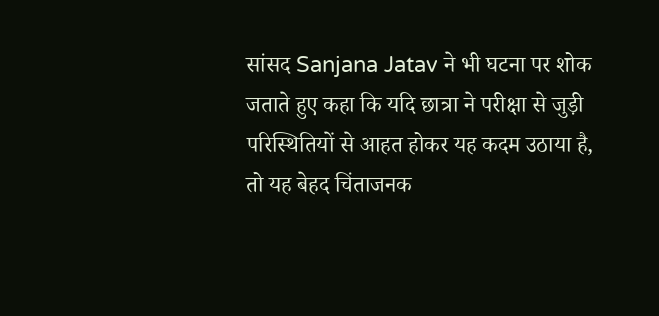सांसद Sanjana Jatav ने भी घटना पर शोक जताते हुए कहा कि यदि छात्रा ने परीक्षा से जुड़ी परिस्थितियों से आहत होकर यह कदम उठाया है, तो यह बेहद चिंताजनक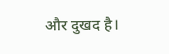और दुखद है।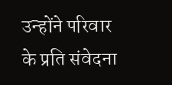उन्होंने परिवार के प्रति संवेदना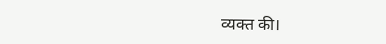व्यक्त की।